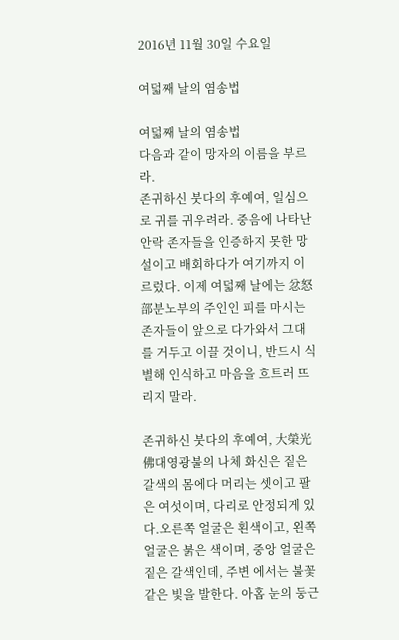2016년 11월 30일 수요일

여덟째 날의 염송법

여덟째 날의 염송법
다음과 같이 망자의 이름을 부르라.
존귀하신 붓다의 후예여, 일심으로 귀를 귀우려라. 중음에 나타난 안락 존자들을 인증하지 못한 망설이고 배회하다가 여기까지 이르렀다. 이제 여덟째 날에는 忿怒部분노부의 주인인 피를 마시는 존자들이 앞으로 다가와서 그대를 거두고 이끌 것이니, 반드시 식별해 인식하고 마음을 흐트러 뜨리지 말라.

존귀하신 붓다의 후예여, 大榮光佛대영광불의 나체 화신은 짙은 갈색의 몸에다 머리는 셋이고 팔은 여섯이며, 다리로 안정되게 있다.오른쪽 얼굴은 횐색이고, 왼쪽 얼굴은 붉은 색이며, 중앙 얼굴은 짙은 갈색인데, 주변 에서는 불꽃 같은 빛을 발한다. 아홉 눈의 둥근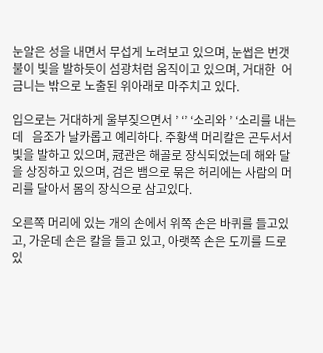눈알은 성을 내면서 무섭게 노려보고 있으며, 눈썹은 번갯불이 빛을 발하듯이 섬광처럼 움직이고 있으며, 거대한  어금니는 밖으로 노출된 위아래로 마주치고 있다.

입으로는 거대하게 울부짖으면서 ’ ‘’ ‘소리와 ’ ‘소리를 내는데   음조가 날카롭고 예리하다. 주황색 머리칼은 곤두서서 빛을 발하고 있으며, 冠관은 해골로 장식되었는데 해와 달을 상징하고 있으며, 검은 뱀으로 묶은 허리에는 사람의 머리를 달아서 몸의 장식으로 삼고있다.

오른쪽 머리에 있는 개의 손에서 위쪽 손은 바퀴를 들고있고, 가운데 손은 칼을 들고 있고, 아랫쪽 손은 도끼를 드로 있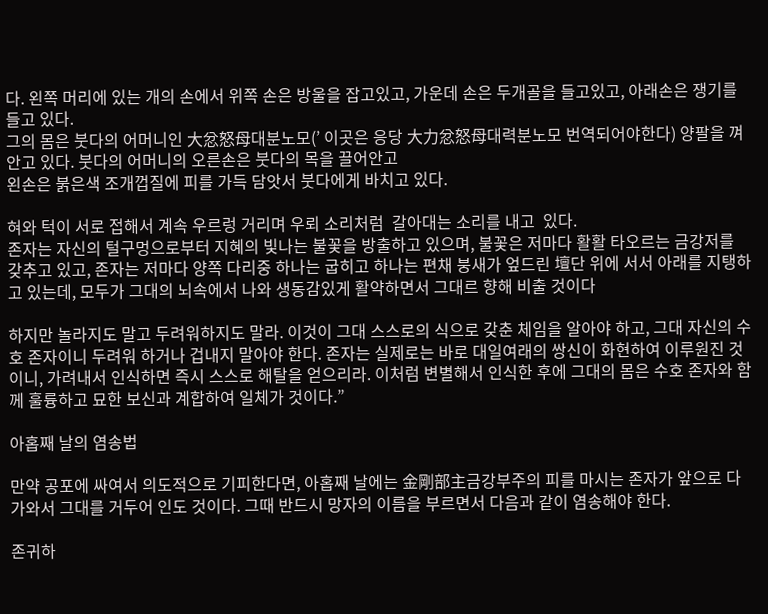다. 왼쪽 머리에 있는 개의 손에서 위쪽 손은 방울을 잡고있고, 가운데 손은 두개골을 들고있고, 아래손은 쟁기를 들고 있다.
그의 몸은 붓다의 어머니인 大忿怒母대분노모(’ 이곳은 응당 大力忿怒母대력분노모 번역되어야한다) 양팔을 껴안고 있다. 붓다의 어머니의 오른손은 붓다의 목을 끌어안고
왼손은 붉은색 조개껍질에 피를 가득 담앗서 붓다에게 바치고 있다.

혀와 턱이 서로 접해서 계속 우르렁 거리며 우뢰 소리처럼  갈아대는 소리를 내고  있다.
존자는 자신의 털구멍으로부터 지혜의 빛나는 불꽃을 방출하고 있으며, 불꽃은 저마다 활활 타오르는 금강저를 갖추고 있고, 존자는 저마다 양쪽 다리중 하나는 굽히고 하나는 편채 붕새가 엎드린 壇단 위에 서서 아래를 지탱하고 있는데, 모두가 그대의 뇌속에서 나와 생동감있게 활약하면서 그대르 향해 비출 것이다

하지만 놀라지도 말고 두려워하지도 말라. 이것이 그대 스스로의 식으로 갖춘 체임을 알아야 하고, 그대 자신의 수호 존자이니 두려워 하거나 겁내지 말아야 한다. 존자는 실제로는 바로 대일여래의 쌍신이 화현하여 이루원진 것이니, 가려내서 인식하면 즉시 스스로 해탈을 얻으리라. 이처럼 변별해서 인식한 후에 그대의 몸은 수호 존자와 함께 훌륭하고 묘한 보신과 계합하여 일체가 것이다.”

아홉째 날의 염송법

만약 공포에 싸여서 의도적으로 기피한다면, 아홉째 날에는 金剛部主금강부주의 피를 마시는 존자가 앞으로 다가와서 그대를 거두어 인도 것이다. 그때 반드시 망자의 이름을 부르면서 다음과 같이 염송해야 한다.

존귀하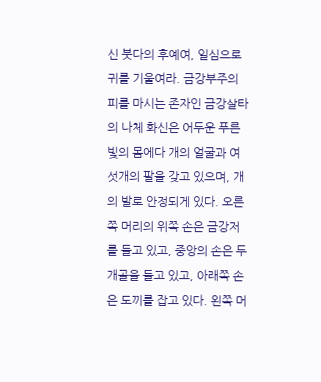신 붓다의 후예여, 일심으로 귀를 기울여라. 금강부주의 피를 마시는 존자인 금강살타의 나체 화신은 어두운 푸른빛의 몸에다 개의 얼굴과 여섯개의 팔을 갖고 있으며, 개의 발로 안정되게 있다. 오른쪽 머리의 위쪽 손은 금강저를 들고 있고, 중앙의 손은 두개골을 들고 있고, 아래쪽 손은 도끼를 잡고 있다. 왼쪽 머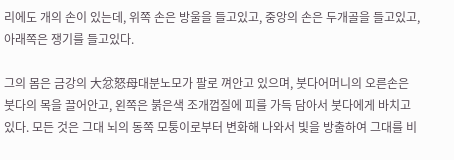리에도 개의 손이 있는데, 위쪽 손은 방울을 들고있고, 중앙의 손은 두개골을 들고있고, 아래쪽은 쟁기를 들고있다.

그의 몸은 금강의 大忿怒母대분노모가 팔로 껴안고 있으며, 붓다어머니의 오른손은 붓다의 목을 끌어안고, 왼쪽은 붉은색 조개껍질에 피를 가득 담아서 붓다에게 바치고 있다. 모든 것은 그대 뇌의 동쪽 모퉁이로부터 변화해 나와서 빛을 방출하여 그대를 비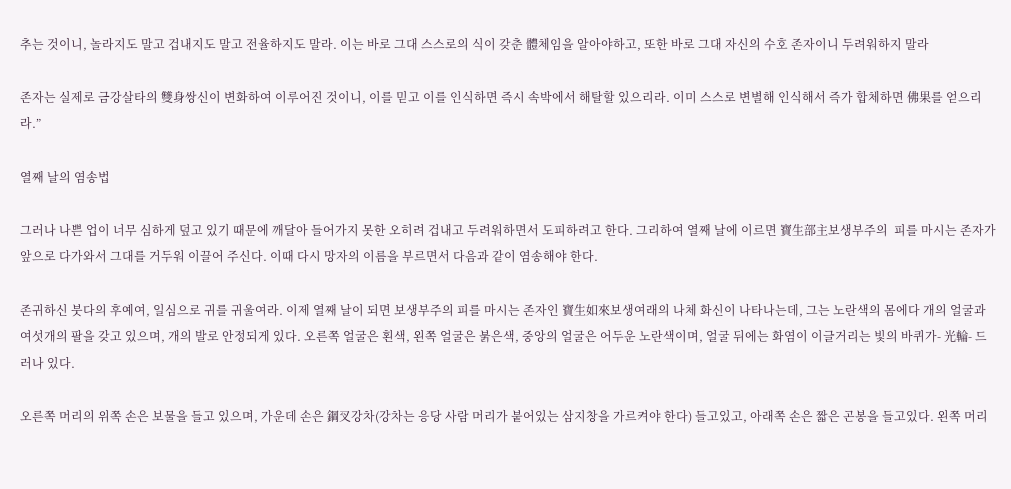추는 것이니, 놀라지도 말고 겁내지도 말고 전율하지도 말라. 이는 바로 그대 스스로의 식이 갖춘 體체임을 알아야하고, 또한 바로 그대 자신의 수호 존자이니 두려워하지 말라

존자는 실제로 금강살타의 雙身쌍신이 변화하여 이루어진 것이니, 이를 믿고 이를 인식하면 즉시 속박에서 해탈할 있으리라. 이미 스스로 변별해 인식해서 즉가 합체하면 佛果를 얻으리라.”

열째 날의 염송법

그러나 나쁜 업이 너무 심하게 덮고 있기 때문에 깨달아 들어가지 못한 오히려 겁내고 두려워하면서 도피하려고 한다. 그리하여 열째 날에 이르면 寶生部主보생부주의  피를 마시는 존자가 앞으로 다가와서 그대를 거두워 이끌어 주신다. 이때 다시 망자의 이름을 부르면서 다음과 같이 염송해야 한다.

존귀하신 붓다의 후예여, 일심으로 귀를 귀울여라. 이제 열째 날이 되면 보생부주의 피를 마시는 존자인 寶生如來보생여래의 나체 화신이 나타나는데, 그는 노란색의 몸에다 개의 얼굴과 여섯개의 팔을 갖고 있으며, 개의 발로 안정되게 있다. 오른쪽 얼굴은 횐색, 왼쪽 얼굴은 붉은색, 중앙의 얼굴은 어두운 노란색이며, 얼굴 뒤에는 화염이 이글거리는 빛의 바퀴가- 光輪- 드러나 있다.

오른쪽 머리의 위쪽 손은 보물을 들고 있으며, 가운데 손은 鋼叉강차(강차는 응당 사람 머리가 붙어있는 삼지창을 가르켜야 한다) 들고있고, 아래쪽 손은 짧은 곤봉을 들고있다. 왼쪽 머리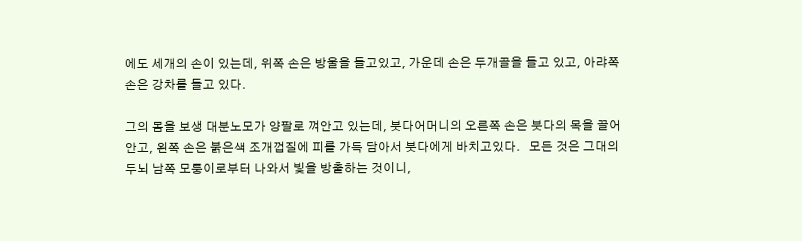에도 세개의 손이 있는데, 위쪽 손은 방울을 들고있고, 가운데 손은 두개골을 들고 있고, 아랴쪽 손은 강차를 들고 있다.

그의 몸을 보생 대분노모가 양팔로 껴안고 있는데, 붓다어머니의 오른쪽 손은 붓다의 목을 끌어안고, 왼쪽 손은 붉은색 조개껍질에 피를 가득 담아서 붓다에게 바치고있다.   모든 것은 그대의 두뇌 남쪽 모퉁이로부터 나와서 빛을 방출하는 것이니,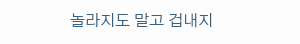놀라지도 말고 겁내지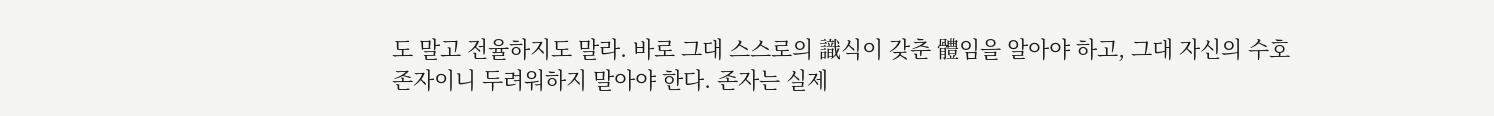도 말고 전율하지도 말라. 바로 그대 스스로의 識식이 갖춘 體임을 알아야 하고, 그대 자신의 수호 존자이니 두려워하지 말아야 한다. 존자는 실제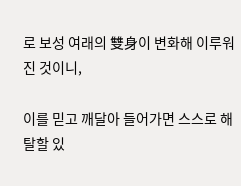로 보성 여래의 雙身이 변화해 이루워진 것이니,

이를 믿고 깨달아 들어가면 스스로 해탈할 있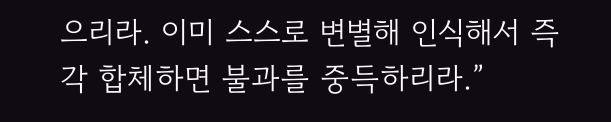으리라. 이미 스스로 변별해 인식해서 즉각 합체하면 불과를 중득하리라.”